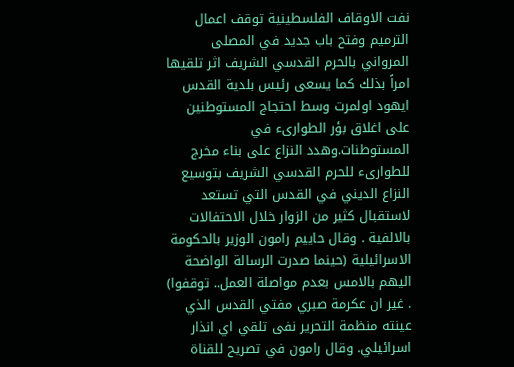نفت الاوقاف الفلسطينية توقف اعمال الترميم وفتح باب جديد في المصلى المرواني بالحرم القدسي الشريف اثر تلقيها امراً بذلك كما يسعى رئيس بلدية القدس ايهود اولمرت وسط احتجاج المستوطنين على اغلاق بؤر الطوارىء في المستوطنات.وهدد النزاع على بناء مخرج للطوارىء للحرم القدسي الشريف بتوسيع النزاع الديني في القدس التي تستعد لاستقبال كثير من الزوار خلال الاحتفالات بالالفية . وقال حاييم رامون الوزير بالحكومة الاسرائيلية (حينما صدرت الرسالة الواضحة اليهم بالامس بعدم مواصلة العمل.. توقفوا) . غير ان عكرمة صبري مفتي القدس الذي عينته منظمة التحرير نفى تلقي اي انذار اسرائيلي. وقال رامون في تصريح للقناة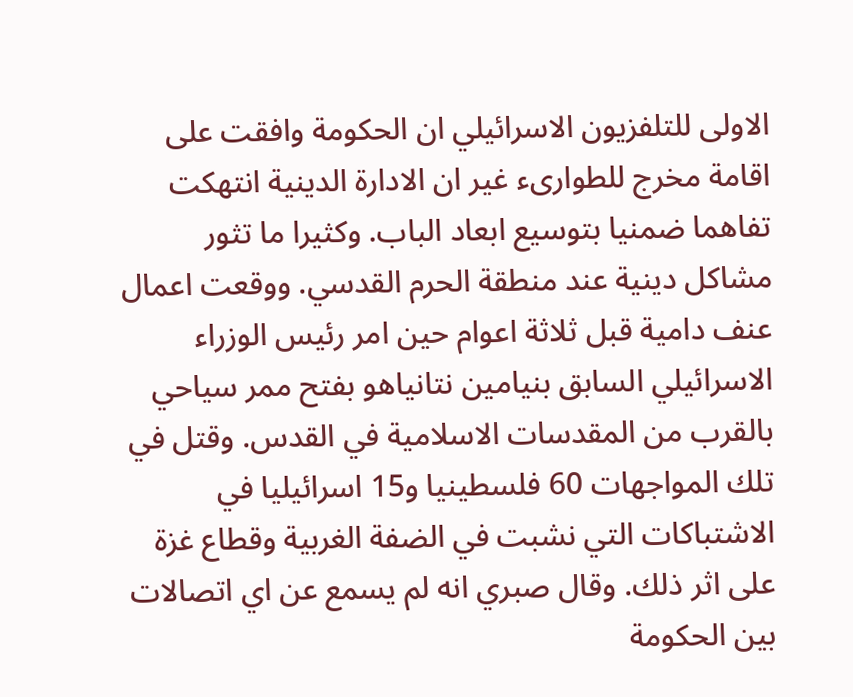الاولى للتلفزيون الاسرائيلي ان الحكومة وافقت على اقامة مخرج للطوارىء غير ان الادارة الدينية انتهكت تفاهما ضمنيا بتوسيع ابعاد الباب. وكثيرا ما تثور مشاكل دينية عند منطقة الحرم القدسي. ووقعت اعمال عنف دامية قبل ثلاثة اعوام حين امر رئيس الوزراء الاسرائيلي السابق بنيامين نتانياهو بفتح ممر سياحي بالقرب من المقدسات الاسلامية في القدس. وقتل في تلك المواجهات 60 فلسطينيا و15 اسرائيليا في الاشتباكات التي نشبت في الضفة الغربية وقطاع غزة على اثر ذلك. وقال صبري انه لم يسمع عن اي اتصالات بين الحكومة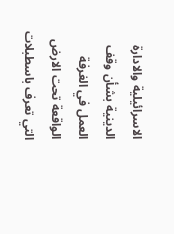الاسرائيلية والادارة الدينية بشأن وقف العمل في الغرفة الواقعة تحت الارض التي تعرف باسطبلات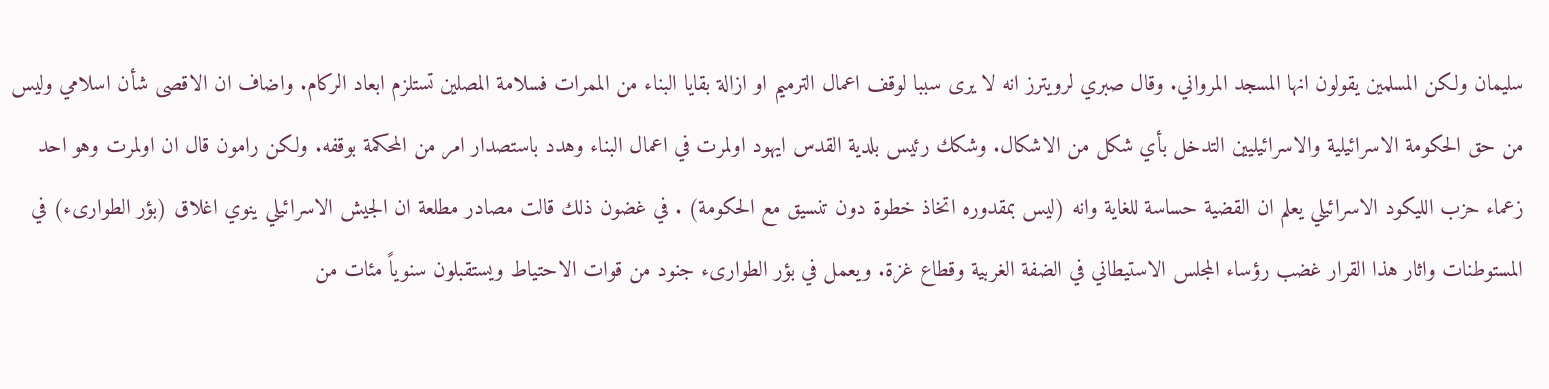سليمان ولكن المسلمين يقولون انها المسجد المرواني. وقال صبري لرويترز انه لا يرى سببا لوقف اعمال الترميم او ازالة بقايا البناء من الممرات فسلامة المصلين تستلزم ابعاد الركام. واضاف ان الاقصى شأن اسلامي وليس من حق الحكومة الاسرائيلية والاسرائيليين التدخل بأي شكل من الاشكال. وشكك رئيس بلدية القدس ايهود اولمرت في اعمال البناء وهدد باستصدار امر من المحكمة بوقفه. ولكن رامون قال ان اولمرت وهو احد زعماء حزب الليكود الاسرائيلي يعلم ان القضية حساسة للغاية وانه (ليس بمقدوره اتخاذ خطوة دون تنسيق مع الحكومة) . في غضون ذلك قالت مصادر مطلعة ان الجيش الاسرائيلي ينوي اغلاق (بؤر الطوارىء) في المستوطنات واثار هذا القرار غضب رؤساء المجلس الاستيطاني في الضفة الغربية وقطاع غزة. ويعمل في بؤر الطوارىء جنود من قوات الاحتياط ويستقبلون سنوياً مئات من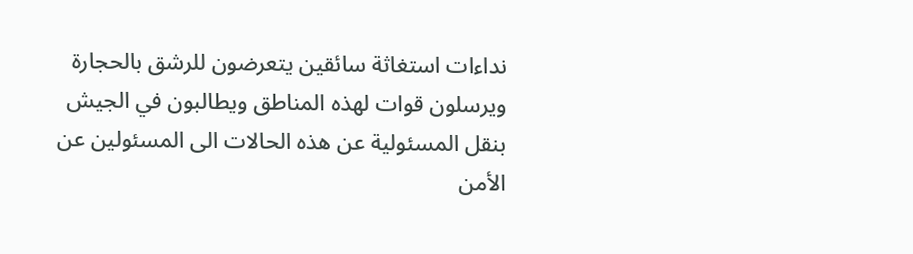نداءات استغاثة سائقين يتعرضون للرشق بالحجارة ويرسلون قوات لهذه المناطق ويطالبون في الجيش بنقل المسئولية عن هذه الحالات الى المسئولين عن الأمن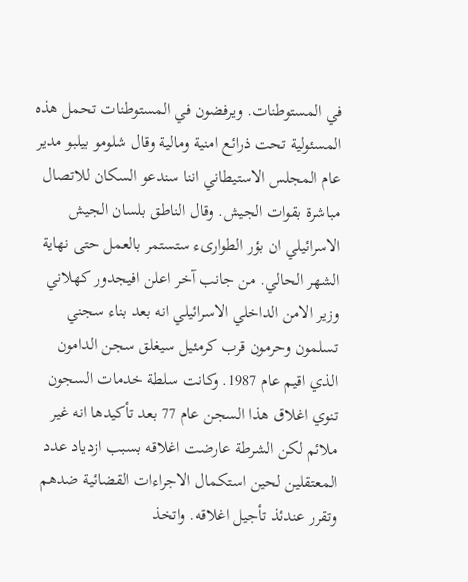في المستوطنات. ويرفضون في المستوطنات تحمل هذه المسئولية تحت ذرائع امنية ومالية وقال شلومو بيلبو مدير عام المجلس الاستيطاني اننا سندعو السكان للاتصال مباشرة بقوات الجيش. وقال الناطق بلسان الجيش الاسرائيلي ان بؤر الطوارىء ستستمر بالعمل حتى نهاية الشهر الحالي. من جانب آخر اعلن افيجدور كهلاني وزير الامن الداخلي الاسرائيلي انه بعد بناء سجني تسلمون وحرمون قرب كرمئيل سيغلق سجن الدامون الذي اقيم عام 1987. وكانت سلطة خدمات السجون تنوي اغلاق هذا السجن عام 77 بعد تأكيدها انه غير ملائم لكن الشرطة عارضت اغلاقه بسبب ازدياد عدد المعتقلين لحين استكمال الاجراءات القضائية ضدهم وتقرر عندئذ تأجيل اغلاقه. واتخذ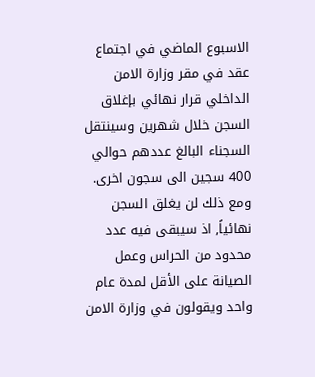الاسبوع الماضي في اجتماع عقد في مقر وزارة الامن الداخلي قرار نهائي بإغلاق السجن خلال شهرين وسينتقل السجناء البالغ عددهم حوالي 400 سجين الى سجون اخرى. ومع ذلك لن يغلق السجن نهائياً, اذ سيبقى فيه عدد محدود من الحراس وعمل الصيانة على الأقل لمدة عام واحد ويقولون في وزارة الامن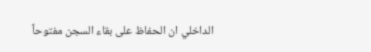الداخلي ان الحفاظ على بقاء السجن مفتوحاً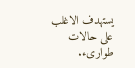يستهدف الاغلب على حالات طوارىء.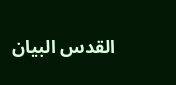القدس البيان